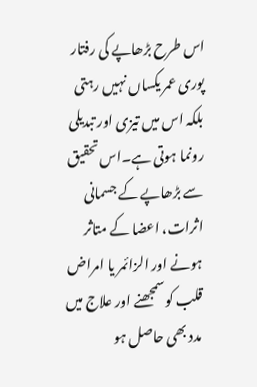اس طرح بڑھاپے کی رفتار پوری عمر یکساں نہیں رہتی بلکہ اس میں تیزی اور تبدیلی رونما ہوتی ہے۔اس تحقیق سے بڑھاپے کے جسمانی اثرات، اعضا کے متاثر ہونے اور الزائمر یا امراض قلب کو سمجھنے اور علاج میں مدد بھی حاصل ہو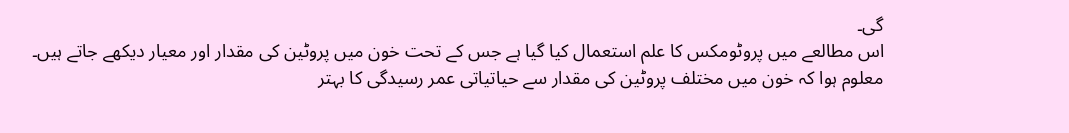گی۔
اس مطالعے میں پروٹومکس کا علم استعمال کیا گیا ہے جس کے تحت خون میں پروٹین کی مقدار اور معیار دیکھے جاتے ہیں۔
معلوم ہوا کہ خون میں مختلف پروٹین کی مقدار سے حیاتیاتی عمر رسیدگی کا بہتر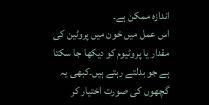اندازہ ممکن ہے۔
اس عمل میں خون میں پروٹین کی مقدار یا پروٹیوم کو دیکھا جا سکتا ہے جو بدلتے رہتے ہیں۔کبھی یہ گچھوں کی صورت اختیار کر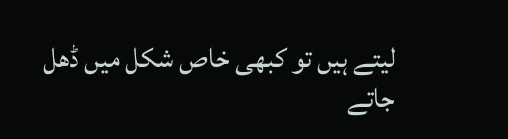لیتے ہیں تو کبھی خاص شکل میں ڈھل جاتے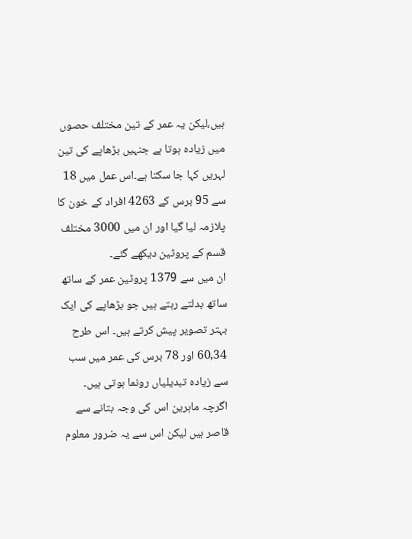ہیں،لیکن یہ عمر کے تین مختلف حصوں میں زیادہ ہوتا ہے جنہیں بڑھاپے کی تین لہریں کہا جا سکتا ہے۔اس عمل میں 18 سے 95 برس کے 4263 افراد کے خون کا پلازمہ لیا گیا اور ان میں 3000 مختلف قسم کے پروٹین دیکھے گئے۔
ان میں سے 1379 پروٹین عمر کے ساتھ ساتھ بدلتے رہتے ہیں جو بڑھاپے کی ایک بہتر تصویر پیش کرتے ہیں۔ اس طرح 60,34 اور 78 برس کی عمر میں سب سے زیادہ تبدیلیاں رونما ہوتی ہیں۔
اگرچہ ماہرین اس کی وجہ بتانے سے قاصر ہیں لیکن اس سے یہ ضرور معلوم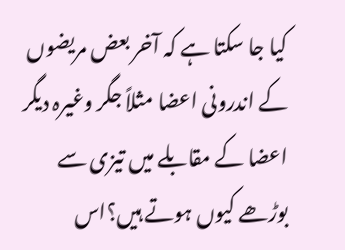کیا جا سکتا ہے کہ آخر بعض مریضوں کے اندرونی اعضا مثلاً جگر وغیرہ دیگر اعضا کے مقابلے میں تیزی سے بوڑھے کیوں ہوتے ہیں؟اس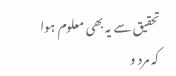تحقیق سے یہ بھی معلوم ہوا کہ مرد و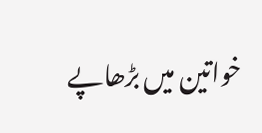خواتین میں بڑھاپے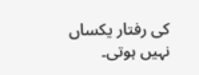کی رفتار یکساں نہیں ہوتی۔